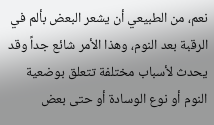نعم، من الطبيعي أن يشعر البعض بألم في الرقبة بعد النوم، وهذا الأمر شائع جداً وقد يحدث لأسباب مختلفة تتعلق بوضعية النوم أو نوع الوسادة أو حتى بعض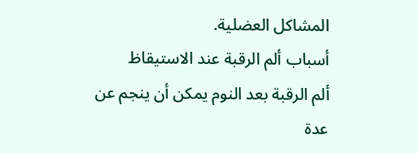المشاكل العضلية.
أسباب ألم الرقبة عند الاستيقاظ
ألم الرقبة بعد النوم يمكن أن ينجم عن عدة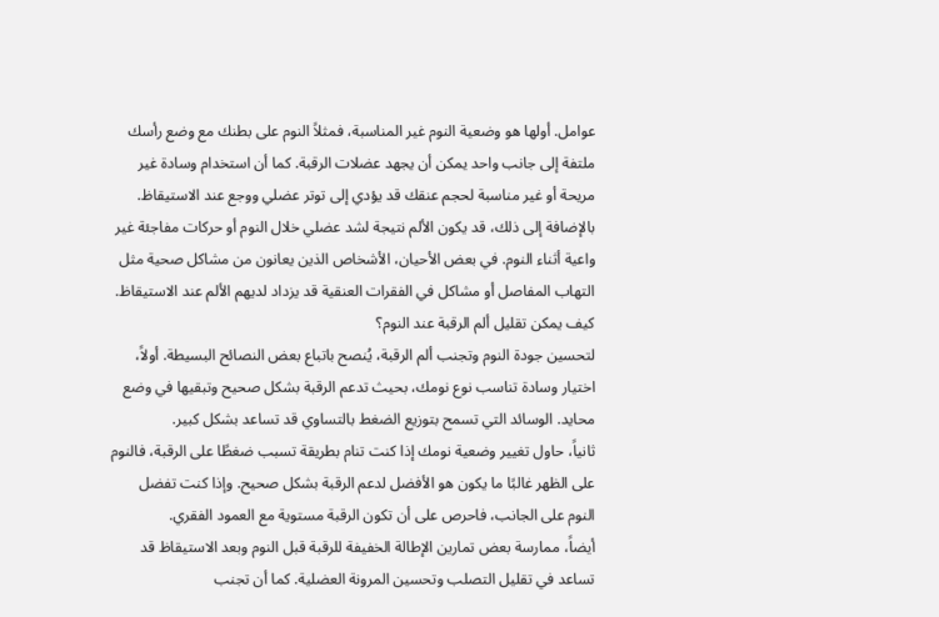عوامل. أولها هو وضعية النوم غير المناسبة، فمثلاً النوم على بطنك مع وضع رأسك ملتفة إلى جانب واحد يمكن أن يجهد عضلات الرقبة. كما أن استخدام وسادة غير مريحة أو غير مناسبة لحجم عنقك قد يؤدي إلى توتر عضلي ووجع عند الاستيقاظ.
بالإضافة إلى ذلك، قد يكون الألم نتيجة لشد عضلي خلال النوم أو حركات مفاجئة غير واعية أثناء النوم. في بعض الأحيان، الأشخاص الذين يعانون من مشاكل صحية مثل التهاب المفاصل أو مشاكل في الفقرات العنقية قد يزداد لديهم الألم عند الاستيقاظ.
كيف يمكن تقليل ألم الرقبة عند النوم؟
لتحسين جودة النوم وتجنب ألم الرقبة، يُنصح باتباع بعض النصائح البسيطة. أولاً، اختيار وسادة تناسب نوع نومك، بحيث تدعم الرقبة بشكل صحيح وتبقيها في وضع محايد. الوسائد التي تسمح بتوزيع الضغط بالتساوي قد تساعد بشكل كبير.
ثانياً، حاول تغيير وضعية نومك إذا كنت تنام بطريقة تسبب ضغطًا على الرقبة، فالنوم على الظهر غالبًا ما يكون هو الأفضل لدعم الرقبة بشكل صحيح. وإذا كنت تفضل النوم على الجانب، فاحرص على أن تكون الرقبة مستوية مع العمود الفقري.
أيضاً، ممارسة بعض تمارين الإطالة الخفيفة للرقبة قبل النوم وبعد الاستيقاظ قد تساعد في تقليل التصلب وتحسين المرونة العضلية. كما أن تجنب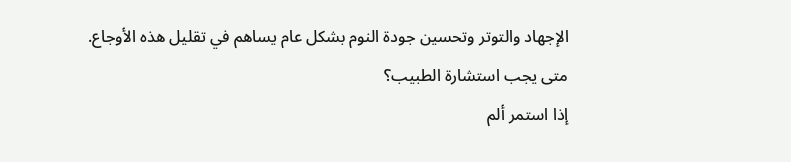الإجهاد والتوتر وتحسين جودة النوم بشكل عام يساهم في تقليل هذه الأوجاع.
متى يجب استشارة الطبيب؟
إذا استمر ألم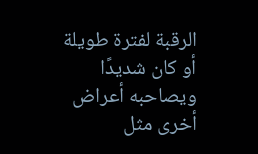الرقبة لفترة طويلة أو كان شديدًا ويصاحبه أعراض أخرى مثل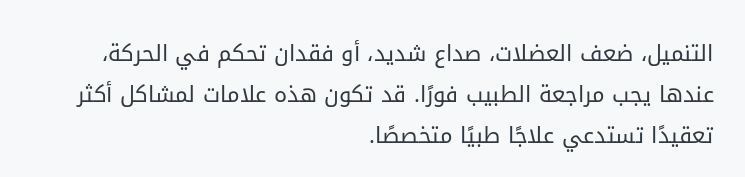التنميل، ضعف العضلات، صداع شديد، أو فقدان تحكم في الحركة، عندها يجب مراجعة الطبيب فورًا. قد تكون هذه علامات لمشاكل أكثر تعقيدًا تستدعي علاجًا طبيًا متخصصًا.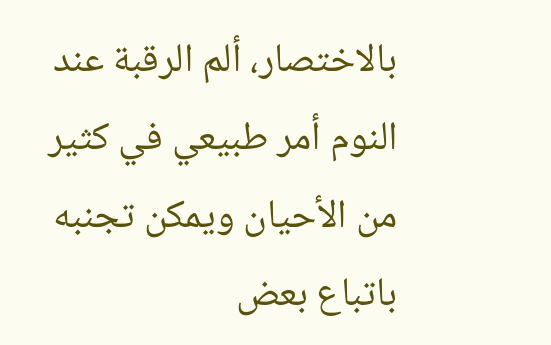بالاختصار، ألم الرقبة عند النوم أمر طبيعي في كثير من الأحيان ويمكن تجنبه باتباع بعض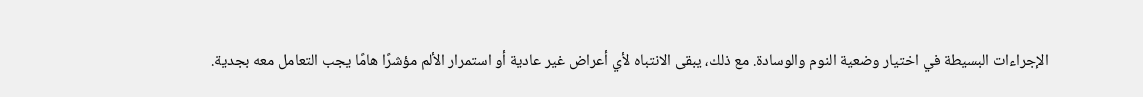الإجراءات البسيطة في اختيار وضعية النوم والوسادة. مع ذلك، يبقى الانتباه لأي أعراض غير عادية أو استمرار الألم مؤشرًا هامًا يجب التعامل معه بجدية.